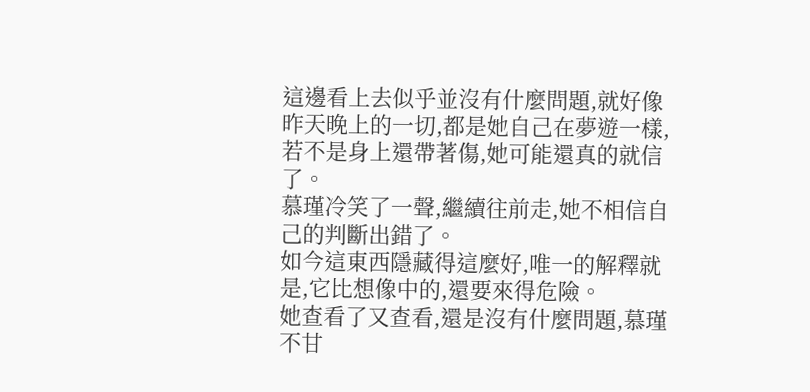這邊看上去似乎並沒有什麼問題,就好像昨天晚上的一切,都是她自己在夢遊一樣,若不是身上還帶著傷,她可能還真的就信了。
慕瑾冷笑了一聲,繼續往前走,她不相信自己的判斷出錯了。
如今這東西隱藏得這麼好,唯一的解釋就是,它比想像中的,還要來得危險。
她查看了又查看,還是沒有什麼問題,慕瑾不甘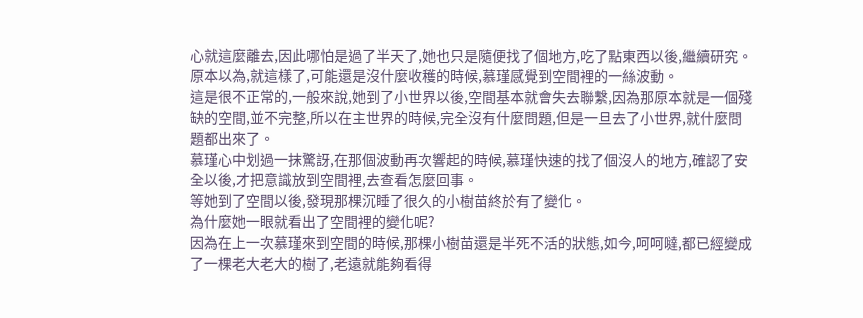心就這麼離去,因此哪怕是過了半天了,她也只是隨便找了個地方,吃了點東西以後,繼續研究。
原本以為,就這樣了,可能還是沒什麼收穫的時候,慕瑾感覺到空間裡的一絲波動。
這是很不正常的,一般來說,她到了小世界以後,空間基本就會失去聯繫,因為那原本就是一個殘缺的空間,並不完整,所以在主世界的時候,完全沒有什麼問題,但是一旦去了小世界,就什麼問題都出來了。
慕瑾心中划過一抹驚訝,在那個波動再次響起的時候,慕瑾快速的找了個沒人的地方,確認了安全以後,才把意識放到空間裡,去查看怎麼回事。
等她到了空間以後,發現那棵沉睡了很久的小樹苗終於有了變化。
為什麼她一眼就看出了空間裡的變化呢?
因為在上一次慕瑾來到空間的時候,那棵小樹苗還是半死不活的狀態,如今,呵呵噠,都已經變成了一棵老大老大的樹了,老遠就能夠看得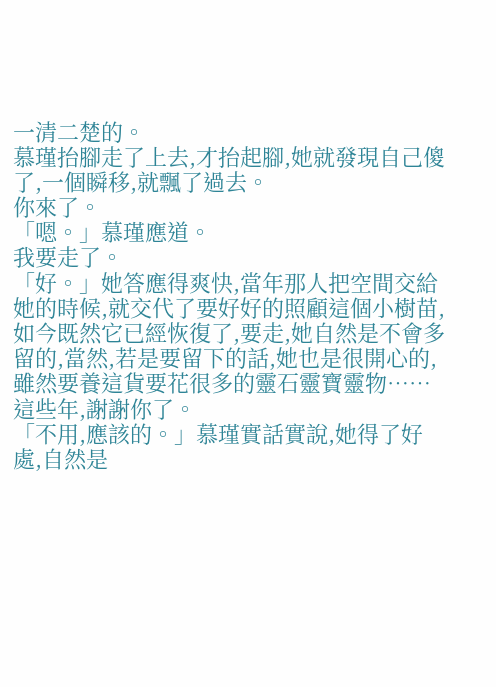一清二楚的。
慕瑾抬腳走了上去,才抬起腳,她就發現自己傻了,一個瞬移,就飄了過去。
你來了。
「嗯。」慕瑾應道。
我要走了。
「好。」她答應得爽快,當年那人把空間交給她的時候,就交代了要好好的照顧這個小樹苗,如今既然它已經恢復了,要走,她自然是不會多留的,當然,若是要留下的話,她也是很開心的,雖然要養這貨要花很多的靈石靈寶靈物……這些年,謝謝你了。
「不用,應該的。」慕瑾實話實說,她得了好處,自然是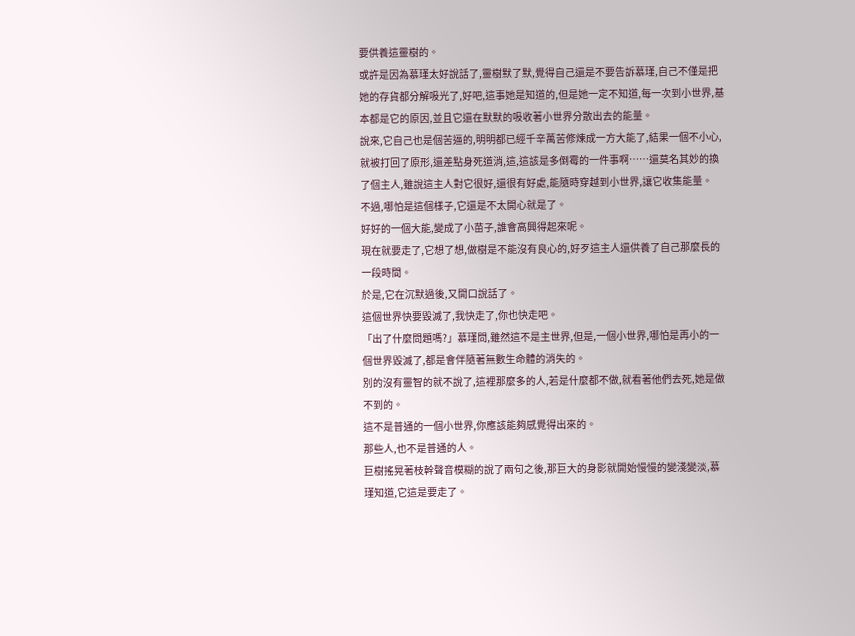要供養這靈樹的。
或許是因為慕瑾太好說話了,靈樹默了默,覺得自己還是不要告訴慕瑾,自己不僅是把她的存貨都分解吸光了,好吧,這事她是知道的,但是她一定不知道,每一次到小世界,基本都是它的原因,並且它還在默默的吸收著小世界分散出去的能量。
說來,它自己也是個苦逼的,明明都已經千辛萬苦修煉成一方大能了,結果一個不小心,就被打回了原形,還差點身死道消,這,這該是多倒霉的一件事啊……還莫名其妙的換了個主人,雖說這主人對它很好,還很有好處,能隨時穿越到小世界,讓它收集能量。
不過,哪怕是這個樣子,它還是不太開心就是了。
好好的一個大能,變成了小苗子,誰會高興得起來呢。
現在就要走了,它想了想,做樹是不能沒有良心的,好歹這主人還供養了自己那麼長的一段時間。
於是,它在沉默過後,又開口說話了。
這個世界快要毀滅了,我快走了,你也快走吧。
「出了什麼問題嗎?」慕瑾問,雖然這不是主世界,但是,一個小世界,哪怕是再小的一個世界毀滅了,都是會伴隨著無數生命體的消失的。
別的沒有靈智的就不說了,這裡那麼多的人,若是什麼都不做,就看著他們去死,她是做不到的。
這不是普通的一個小世界,你應該能夠感覺得出來的。
那些人,也不是普通的人。
巨樹搖晃著枝幹聲音模糊的說了兩句之後,那巨大的身影就開始慢慢的變淺變淡,慕瑾知道,它這是要走了。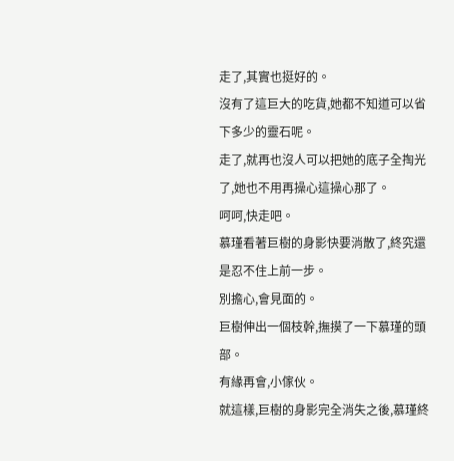走了,其實也挺好的。
沒有了這巨大的吃貨,她都不知道可以省下多少的靈石呢。
走了,就再也沒人可以把她的底子全掏光了,她也不用再操心這操心那了。
呵呵,快走吧。
慕瑾看著巨樹的身影快要消散了,終究還是忍不住上前一步。
別擔心,會見面的。
巨樹伸出一個枝幹,撫摸了一下慕瑾的頭部。
有緣再會,小傢伙。
就這樣,巨樹的身影完全消失之後,慕瑾終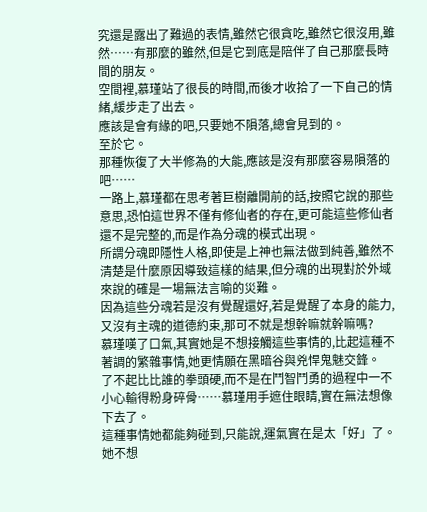究還是露出了難過的表情,雖然它很貪吃,雖然它很沒用,雖然……有那麼的雖然,但是它到底是陪伴了自己那麼長時間的朋友。
空間裡,慕瑾站了很長的時間,而後才收拾了一下自己的情緒,緩步走了出去。
應該是會有緣的吧,只要她不隕落,總會見到的。
至於它。
那種恢復了大半修為的大能,應該是沒有那麼容易隕落的吧……
一路上,慕瑾都在思考著巨樹離開前的話,按照它說的那些意思,恐怕這世界不僅有修仙者的存在,更可能這些修仙者還不是完整的,而是作為分魂的模式出現。
所謂分魂即隱性人格,即使是上神也無法做到純善,雖然不清楚是什麼原因導致這樣的結果,但分魂的出現對於外域來說的確是一場無法言喻的災難。
因為這些分魂若是沒有覺醒還好,若是覺醒了本身的能力,又沒有主魂的道德約束,那可不就是想幹嘛就幹嘛嗎?
慕瑾嘆了口氣,其實她是不想接觸這些事情的,比起這種不著調的繁雜事情,她更情願在黑暗谷與兇悍鬼魅交鋒。
了不起比比誰的拳頭硬,而不是在鬥智鬥勇的過程中一不小心輸得粉身碎骨……慕瑾用手遮住眼睛,實在無法想像下去了。
這種事情她都能夠碰到,只能說,運氣實在是太「好」了。
她不想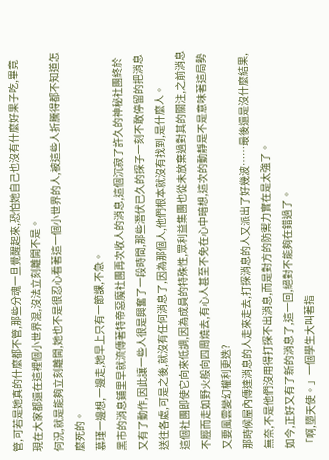管,可若是她真的什麼都不管,那些分魂一旦覺醒起來,恐怕她自己也沒有什麼好果子吃,畢竟現在大家都還在這裡個小世界混,沒法立刻離開不是。
何況,就是能夠立刻離開,她也不是很忍心看著這一個小世界的人,被這些人折騰得都不知道怎麼死的。
慕瑾一邊想,一邊走,她早上只有一節課,不急。
黑市的消息鋪里早就流傳著特帝惡魔社團再次收人的消息,這個沉寂了許久的神秘社團終於又有了動作,因此讓一些人很是興奮了一段時間,那些潛伏已久的探子一刻不敢停留的把消息送往各處,可是之後,就沒有任何消息了,因為那個人,他們根本就沒有找到,是什麼人。
這個社團即使它向來低調,因為成員的特殊性,眾利益集團也從未放棄過對其的關注,之前消息不脛而走如野火般向四周燒去,有心人甚至不免在心中暗想,這次的動靜是不是意味著這局勢又要風雲變幻權利更迭?
那時候屋內傳達消息的人走來走去,打探消息的人又派出了好幾波……最後還是沒什麼結果,無奈,不是他們沒用得打探不出消息,而是對方的防禦力實在是太強了。
如今,正好又有了新的消息了,這一回,絕對不能夠在錯過了。
「啊,墮天使。」一個學生大叫著指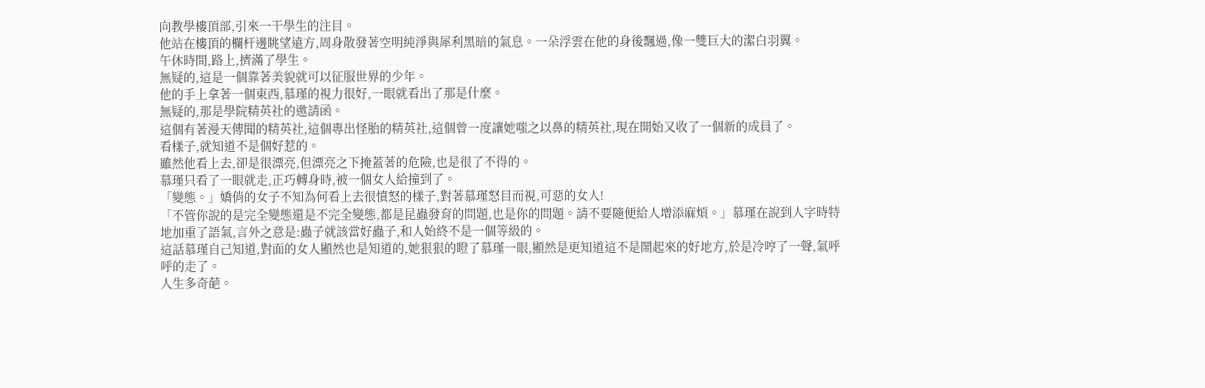向教學樓頂部,引來一干學生的注目。
他站在樓頂的欄杆邊眺望遠方,周身散發著空明純淨與犀利黑暗的氣息。一朵浮雲在他的身後飄過,像一雙巨大的潔白羽翼。
午休時間,路上,擠滿了學生。
無疑的,這是一個靠著美貌就可以征服世界的少年。
他的手上拿著一個東西,慕瑾的視力很好,一眼就看出了那是什麼。
無疑的,那是學院精英社的邀請函。
這個有著漫天傳聞的精英社,這個專出怪胎的精英社,這個曾一度讓她嗤之以鼻的精英社,現在開始又收了一個新的成員了。
看樣子,就知道不是個好惹的。
雖然他看上去,卻是很漂亮,但漂亮之下掩蓋著的危險,也是很了不得的。
慕瑾只看了一眼就走,正巧轉身時,被一個女人給撞到了。
「變態。」嬌俏的女子不知為何看上去很憤怒的樣子,對著慕瑾怒目而視,可惡的女人!
「不管你說的是完全變態還是不完全變態,都是昆蟲發育的問題,也是你的問題。請不要隨便給人增添麻煩。」慕瑾在說到人字時特地加重了語氣,言外之意是:蟲子就該當好蟲子,和人始終不是一個等級的。
這話慕瑾自己知道,對面的女人顯然也是知道的,她狠狠的瞪了慕瑾一眼,顯然是更知道這不是鬧起來的好地方,於是冷哼了一聲,氣呼呼的走了。
人生多奇葩。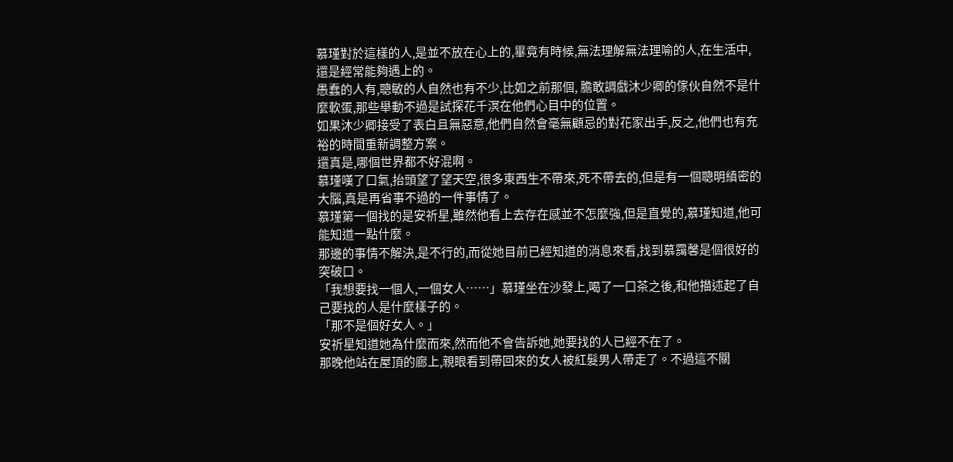慕瑾對於這樣的人,是並不放在心上的,畢竟有時候,無法理解無法理喻的人,在生活中,還是經常能夠遇上的。
愚蠢的人有,聰敏的人自然也有不少,比如之前那個, 膽敢調戲沐少卿的傢伙自然不是什麼軟蛋,那些舉動不過是試探花千溟在他們心目中的位置。
如果沐少卿接受了表白且無惡意,他們自然會毫無顧忌的對花家出手,反之,他們也有充裕的時間重新調整方案。
還真是,哪個世界都不好混啊。
慕瑾嘆了口氣,抬頭望了望天空,很多東西生不帶來,死不帶去的,但是有一個聰明縝密的大腦,真是再省事不過的一件事情了。
慕瑾第一個找的是安祈星,雖然他看上去存在感並不怎麼強,但是直覺的,慕瑾知道,他可能知道一點什麼。
那邊的事情不解決,是不行的,而從她目前已經知道的消息來看,找到慕靄馨是個很好的突破口。
「我想要找一個人,一個女人……」慕瑾坐在沙發上,喝了一口茶之後,和他描述起了自己要找的人是什麼樣子的。
「那不是個好女人。」
安祈星知道她為什麼而來,然而他不會告訴她,她要找的人已經不在了。
那晚他站在屋頂的廊上,親眼看到帶回來的女人被紅髮男人帶走了。不過這不關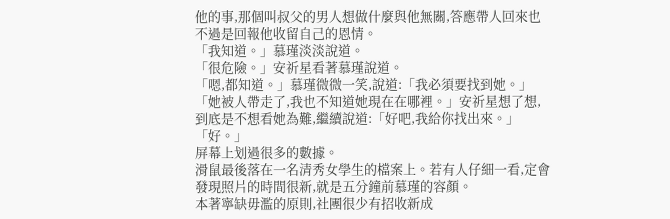他的事,那個叫叔父的男人想做什麼與他無關,答應帶人回來也不過是回報他收留自己的恩情。
「我知道。」慕瑾淡淡說道。
「很危險。」安祈星看著慕瑾說道。
「嗯,都知道。」慕瑾微微一笑,說道:「我必須要找到她。」
「她被人帶走了,我也不知道她現在在哪裡。」安祈星想了想,到底是不想看她為難,繼續說道:「好吧,我給你找出來。」
「好。」
屏幕上划過很多的數據。
滑鼠最後落在一名清秀女學生的檔案上。若有人仔細一看,定會發現照片的時間很新,就是五分鐘前慕瑾的容顏。
本著寧缺毋濫的原則,社團很少有招收新成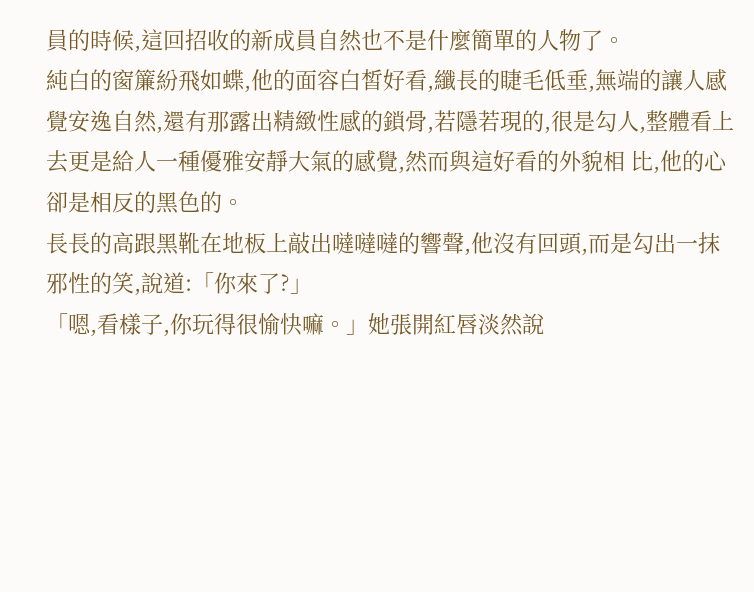員的時候,這回招收的新成員自然也不是什麼簡單的人物了。
純白的窗簾紛飛如蝶,他的面容白皙好看,纖長的睫毛低垂,無端的讓人感覺安逸自然,還有那露出精緻性感的鎖骨,若隱若現的,很是勾人,整體看上去更是給人一種優雅安靜大氣的感覺,然而與這好看的外貌相 比,他的心卻是相反的黑色的。
長長的高跟黑靴在地板上敲出噠噠噠的響聲,他沒有回頭,而是勾出一抹邪性的笑,說道:「你來了?」
「嗯,看樣子,你玩得很愉快嘛。」她張開紅唇淡然說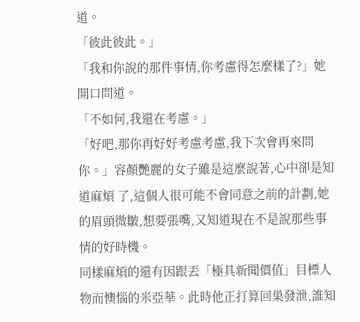道。
「彼此彼此。」
「我和你說的那件事情,你考慮得怎麼樣了?」她開口問道。
「不如何,我還在考慮。」
「好吧,那你再好好考慮考慮,我下次會再來問你。」容顏艷麗的女子雖是這麼說著,心中卻是知道麻煩 了,這個人很可能不會同意之前的計劃,她的眉頭微皺,想要張嘴,又知道現在不是說那些事情的好時機。
同樣麻煩的還有因跟丟「極具新聞價值」目標人物而懊惱的米亞華。此時他正打算回巣發泄,誰知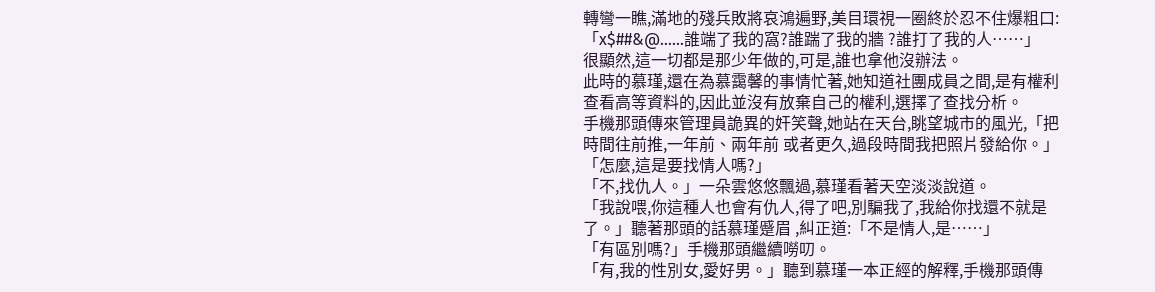轉彎一瞧,滿地的殘兵敗將哀鴻遍野,美目環視一圈終於忍不住爆粗口:「x$##&@……誰端了我的窩?誰踹了我的牆 ?誰打了我的人……」
很顯然,這一切都是那少年做的,可是,誰也拿他沒辦法。
此時的慕瑾,還在為慕靄馨的事情忙著,她知道社團成員之間,是有權利查看高等資料的,因此並沒有放棄自己的權利,選擇了查找分析。
手機那頭傳來管理員詭異的奸笑聲,她站在天台,眺望城市的風光,「把時間往前推,一年前、兩年前 或者更久,過段時間我把照片發給你。」
「怎麼,這是要找情人嗎?」
「不,找仇人。」一朵雲悠悠飄過,慕瑾看著天空淡淡說道。
「我說喂,你這種人也會有仇人,得了吧,別騙我了,我給你找還不就是了。」聽著那頭的話慕瑾蹙眉 ,糾正道:「不是情人,是……」
「有區別嗎?」手機那頭繼續嘮叨。
「有,我的性別女,愛好男。」聽到慕瑾一本正經的解釋,手機那頭傳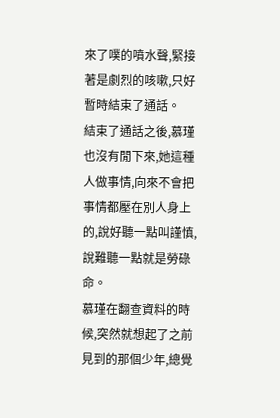來了噗的噴水聲,緊接著是劇烈的咳嗽,只好暫時結束了通話。
結束了通話之後,慕瑾也沒有閒下來,她這種人做事情,向來不會把事情都壓在別人身上的,說好聽一點叫謹慎,說難聽一點就是勞碌命。
慕瑾在翻查資料的時候,突然就想起了之前見到的那個少年,總覺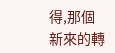得,那個新來的轉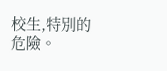校生,特別的危險。